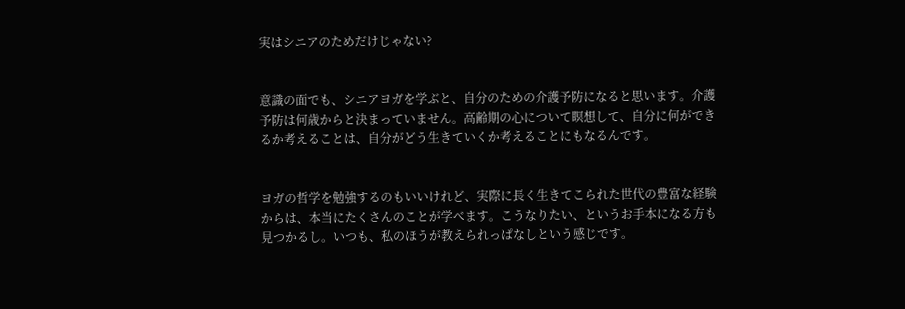実はシニアのためだけじゃない?


意識の面でも、シニアヨガを学ぶと、自分のための介護予防になると思います。介護予防は何歳からと決まっていません。高齢期の心について瞑想して、自分に何ができるか考えることは、自分がどう生きていくか考えることにもなるんです。


ヨガの哲学を勉強するのもいいけれど、実際に長く生きてこられた世代の豊富な経験からは、本当にたくさんのことが学べます。こうなりたい、というお手本になる方も見つかるし。いつも、私のほうが教えられっぱなしという感じです。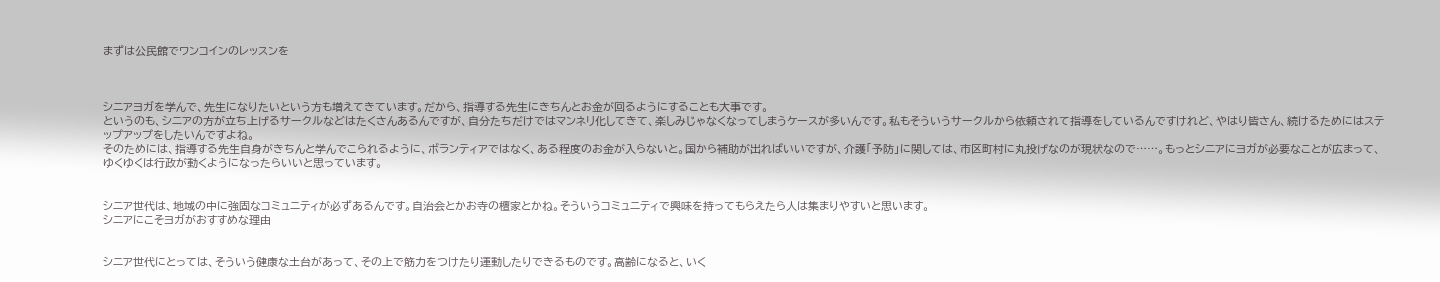まずは公民館でワンコインのレッスンを



シニアヨガを学んで、先生になりたいという方も増えてきています。だから、指導する先生にきちんとお金が回るようにすることも大事です。
というのも、シニアの方が立ち上げるサークルなどはたくさんあるんですが、自分たちだけではマンネリ化してきて、楽しみじゃなくなってしまうケースが多いんです。私もそういうサークルから依頼されて指導をしているんですけれど、やはり皆さん、続けるためにはステップアップをしたいんですよね。
そのためには、指導する先生自身がきちんと学んでこられるように、ボランティアではなく、ある程度のお金が入らないと。国から補助が出ればいいですが、介護「予防」に関しては、市区町村に丸投げなのが現状なので……。もっとシニアにヨガが必要なことが広まって、ゆくゆくは行政が動くようになったらいいと思っています。


シニア世代は、地域の中に強固なコミュニティが必ずあるんです。自治会とかお寺の檀家とかね。そういうコミュニティで興味を持ってもらえたら人は集まりやすいと思います。
シニアにこそヨガがおすすめな理由


シニア世代にとっては、そういう健康な土台があって、その上で筋力をつけたり運動したりできるものです。高齢になると、いく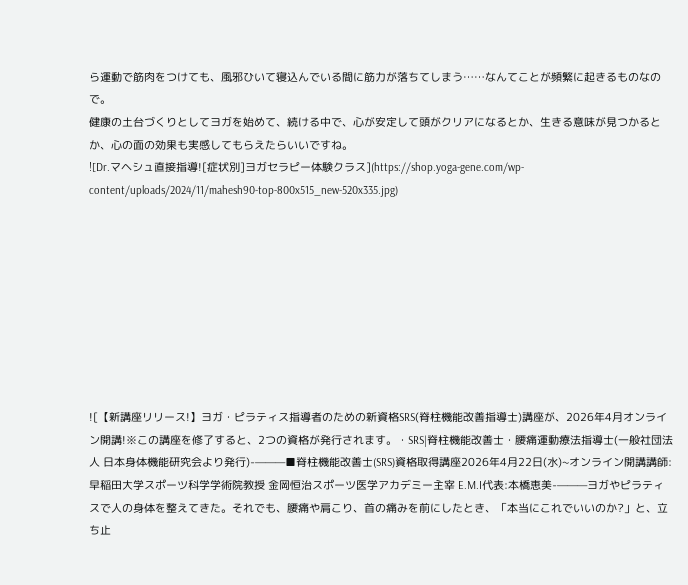ら運動で筋肉をつけても、風邪ひいて寝込んでいる間に筋力が落ちてしまう……なんてことが頻繁に起きるものなので。
健康の土台づくりとしてヨガを始めて、続ける中で、心が安定して頭がクリアになるとか、生きる意味が見つかるとか、心の面の効果も実感してもらえたらいいですね。
![Dr.マヘシュ直接指導![症状別]ヨガセラピー体験クラス](https://shop.yoga-gene.com/wp-content/uploads/2024/11/mahesh90-top-800x515_new-520x335.jpg)









![【新講座リリース!】ヨガ・ピラティス指導者のための新資格SRS(脊柱機能改善指導士)講座が、2026年4月オンライン開講!※この講座を修了すると、2つの資格が発行されます。・SRS|脊柱機能改善士・腰痛運動療法指導士(一般社団法人 日本身体機能研究会より発行)-———■脊柱機能改善士(SRS)資格取得講座2026年4月22日(水)~オンライン開講講師:早稲田大学スポーツ科学学術院教授 金岡恒治スポーツ医学アカデミー主宰 E.M.I代表:本橋恵美-———ヨガやピラティスで人の身体を整えてきた。それでも、腰痛や肩こり、首の痛みを前にしたとき、「本当にこれでいいのか?」と、立ち止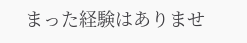まった経験はありませ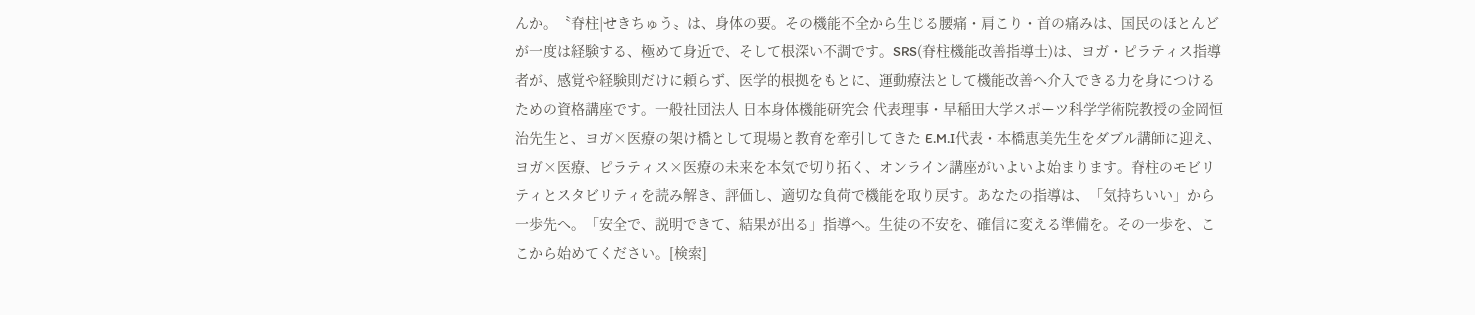んか。〝脊柱|せきちゅう〟は、身体の要。その機能不全から生じる腰痛・肩こり・首の痛みは、国民のほとんどが一度は経験する、極めて身近で、そして根深い不調です。SRS(脊柱機能改善指導士)は、ヨガ・ピラティス指導者が、感覚や経験則だけに頼らず、医学的根拠をもとに、運動療法として機能改善へ介入できる力を身につけるための資格講座です。一般社団法人 日本身体機能研究会 代表理事・早稲田大学スポーツ科学学術院教授の金岡恒治先生と、ヨガ×医療の架け橋として現場と教育を牽引してきた E.M.I代表・本橋恵美先生をダブル講師に迎え、ヨガ×医療、ピラティス×医療の未来を本気で切り拓く、オンライン講座がいよいよ始まります。脊柱のモビリティとスタビリティを読み解き、評価し、適切な負荷で機能を取り戻す。あなたの指導は、「気持ちいい」から一歩先へ。「安全で、説明できて、結果が出る」指導へ。生徒の不安を、確信に変える準備を。その一歩を、ここから始めてください。[検索]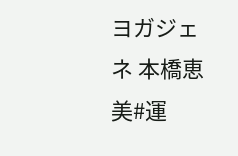ヨガジェネ 本橋恵美#運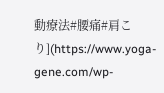動療法#腰痛#肩こり](https://www.yoga-gene.com/wp-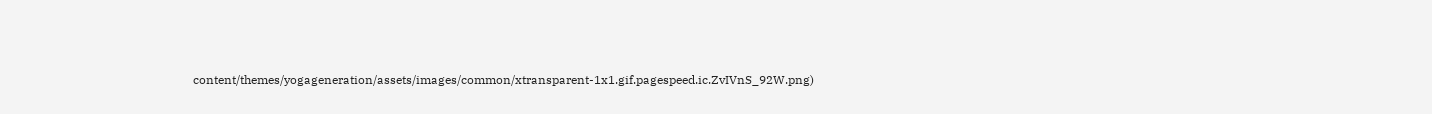content/themes/yogageneration/assets/images/common/xtransparent-1x1.gif.pagespeed.ic.ZvIVnS_92W.png)